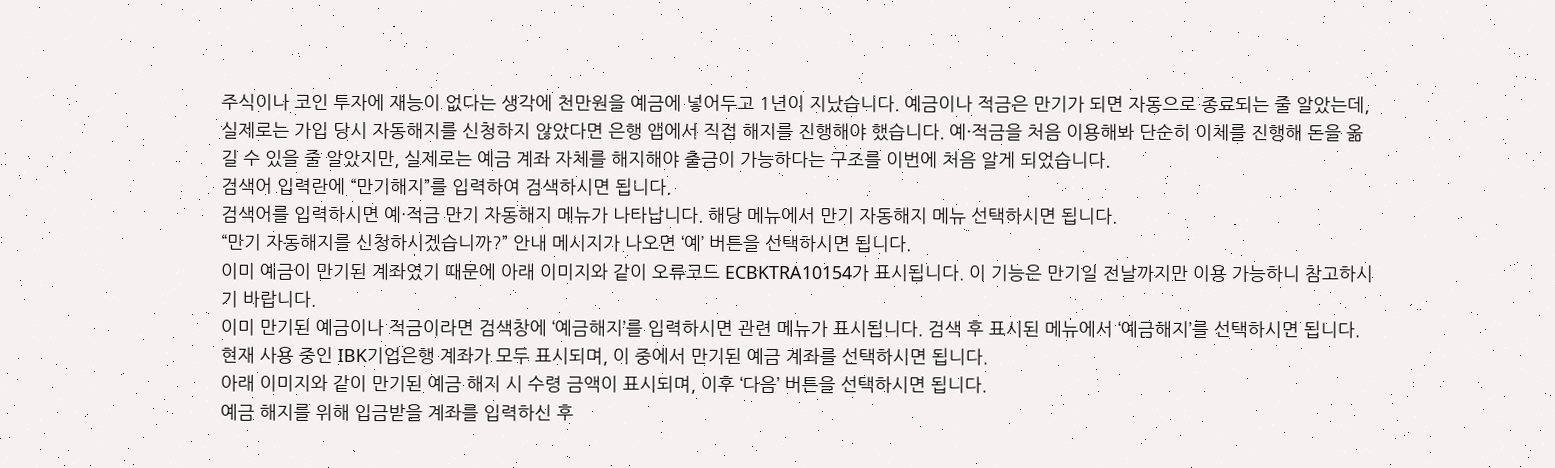주식이나 코인 투자에 재능이 없다는 생각에 천만원을 예금에 넣어두고 1년이 지났습니다. 예금이나 적금은 만기가 되면 자동으로 종료되는 줄 알았는데, 실제로는 가입 당시 자동해지를 신청하지 않았다면 은행 앱에서 직접 해지를 진행해야 했습니다. 예·적금을 처음 이용해봐 단순히 이체를 진행해 돈을 옮길 수 있을 줄 알았지만, 실제로는 예금 계좌 자체를 해지해야 출금이 가능하다는 구조를 이번에 처음 알게 되었습니다.
검색어 입력란에 “만기해지”를 입력하여 검색하시면 됩니다.
검색어를 입력하시면 예·적금 만기 자동해지 메뉴가 나타납니다. 해당 메뉴에서 만기 자동해지 메뉴 선택하시면 됩니다.
“만기 자동해지를 신청하시겠습니까?” 안내 메시지가 나오면 ‘예’ 버튼을 선택하시면 됩니다.
이미 예금이 만기된 계좌였기 때문에 아래 이미지와 같이 오류코드 ECBKTRA10154가 표시됩니다. 이 기능은 만기일 전날까지만 이용 가능하니 참고하시기 바랍니다.
이미 만기된 예금이나 적금이라면 검색창에 ‘예금해지’를 입력하시면 관련 메뉴가 표시됩니다. 검색 후 표시된 메뉴에서 ‘예금해지’를 선택하시면 됩니다.
현재 사용 중인 IBK기업은행 계좌가 모두 표시되며, 이 중에서 만기된 예금 계좌를 선택하시면 됩니다.
아래 이미지와 같이 만기된 예금 해지 시 수령 금액이 표시되며, 이후 ‘다음’ 버튼을 선택하시면 됩니다.
예금 해지를 위해 입금받을 계좌를 입력하신 후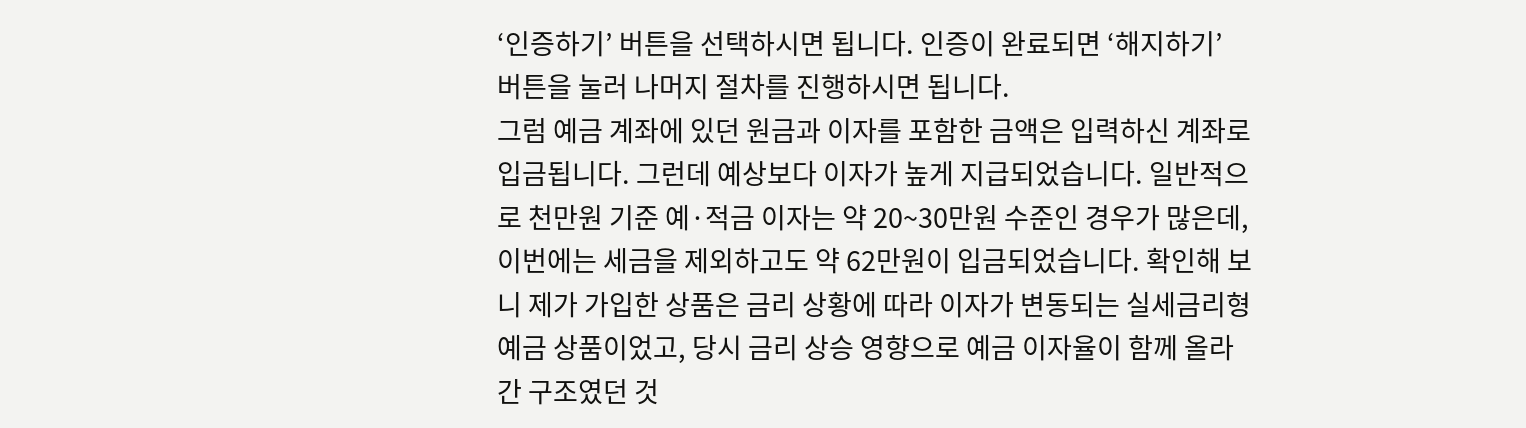‘인증하기’ 버튼을 선택하시면 됩니다. 인증이 완료되면 ‘해지하기’ 버튼을 눌러 나머지 절차를 진행하시면 됩니다.
그럼 예금 계좌에 있던 원금과 이자를 포함한 금액은 입력하신 계좌로 입금됩니다. 그런데 예상보다 이자가 높게 지급되었습니다. 일반적으로 천만원 기준 예·적금 이자는 약 20~30만원 수준인 경우가 많은데, 이번에는 세금을 제외하고도 약 62만원이 입금되었습니다. 확인해 보니 제가 가입한 상품은 금리 상황에 따라 이자가 변동되는 실세금리형 예금 상품이었고, 당시 금리 상승 영향으로 예금 이자율이 함께 올라간 구조였던 것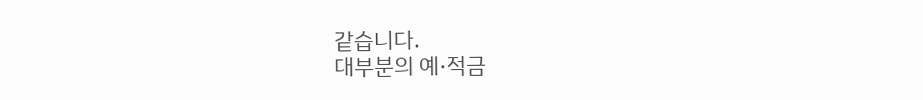같습니다.
대부분의 예·적금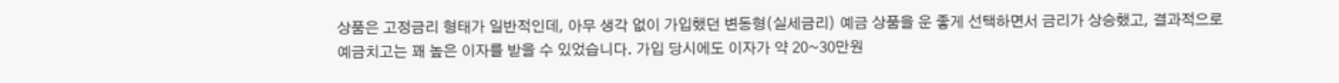상품은 고정금리 형태가 일반적인데, 아무 생각 없이 가입했던 변동형(실세금리) 예금 상품을 운 좋게 선택하면서 금리가 상승했고, 결과적으로 예금치고는 꽤 높은 이자를 받을 수 있었습니다. 가입 당시에도 이자가 약 20~30만원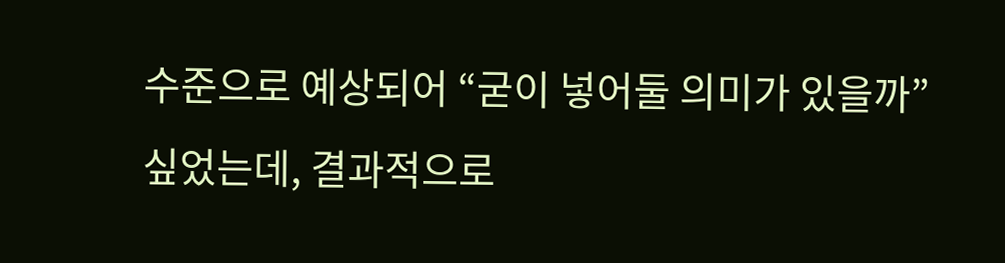수준으로 예상되어 “굳이 넣어둘 의미가 있을까” 싶었는데, 결과적으로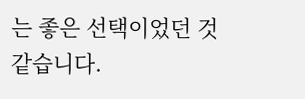는 좋은 선택이었던 것 같습니다.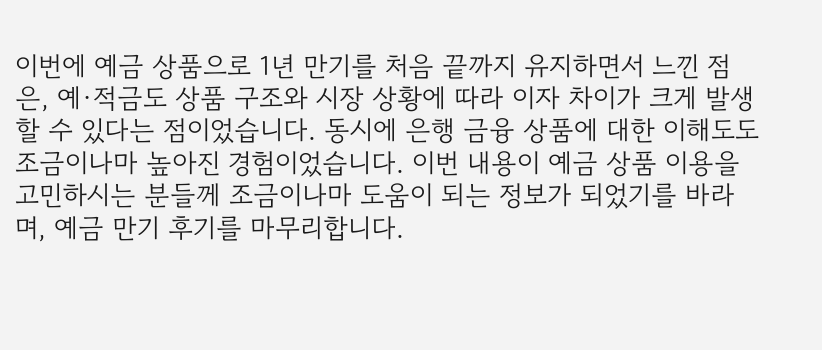이번에 예금 상품으로 1년 만기를 처음 끝까지 유지하면서 느낀 점은, 예·적금도 상품 구조와 시장 상황에 따라 이자 차이가 크게 발생할 수 있다는 점이었습니다. 동시에 은행 금융 상품에 대한 이해도도 조금이나마 높아진 경험이었습니다. 이번 내용이 예금 상품 이용을 고민하시는 분들께 조금이나마 도움이 되는 정보가 되었기를 바라며, 예금 만기 후기를 마무리합니다.